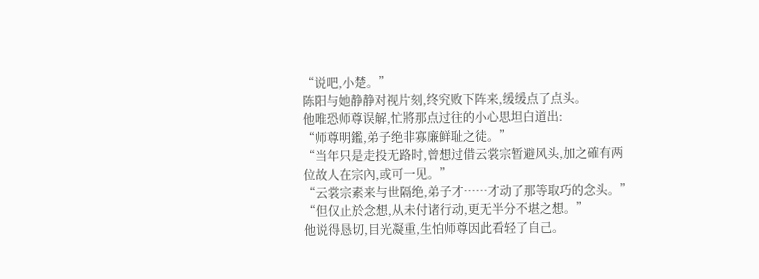“说吧,小楚。”
陈阳与她静静对视片刻,终究败下阵来,缓缓点了点头。
他唯恐师尊误解,忙將那点过往的小心思坦白道出:
“师尊明鑑,弟子绝非寡廉鲜耻之徒。”
“当年只是走投无路时,曾想过借云裳宗暂避风头,加之確有两位故人在宗內,或可一见。”
“云裳宗素来与世隔绝,弟子才……才动了那等取巧的念头。”
“但仅止於念想,从未付诸行动,更无半分不堪之想。”
他说得恳切,目光凝重,生怕师尊因此看轻了自己。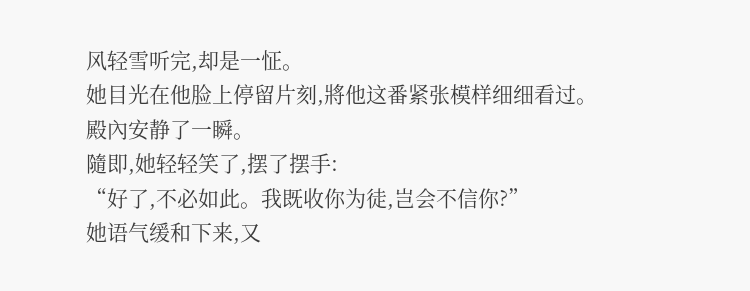风轻雪听完,却是一怔。
她目光在他脸上停留片刻,將他这番紧张模样细细看过。
殿內安静了一瞬。
隨即,她轻轻笑了,摆了摆手:
“好了,不必如此。我既收你为徒,岂会不信你?”
她语气缓和下来,又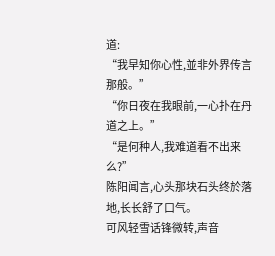道:
“我早知你心性,並非外界传言那般。”
“你日夜在我眼前,一心扑在丹道之上。”
“是何种人,我难道看不出来么?”
陈阳闻言,心头那块石头终於落地,长长舒了口气。
可风轻雪话锋微转,声音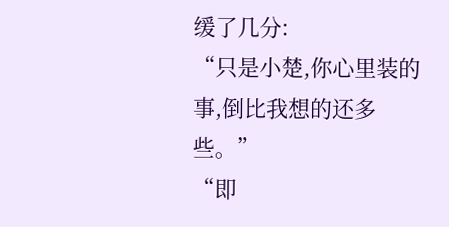缓了几分:
“只是小楚,你心里装的事,倒比我想的还多些。”
“即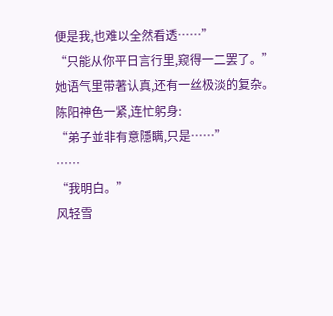便是我,也难以全然看透……”
“只能从你平日言行里,窥得一二罢了。”
她语气里带著认真,还有一丝极淡的复杂。
陈阳神色一紧,连忙躬身:
“弟子並非有意隱瞒,只是……”
……
“我明白。”
风轻雪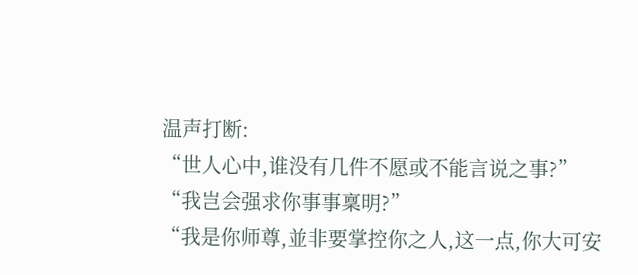温声打断:
“世人心中,谁没有几件不愿或不能言说之事?”
“我岂会强求你事事稟明?”
“我是你师尊,並非要掌控你之人,这一点,你大可安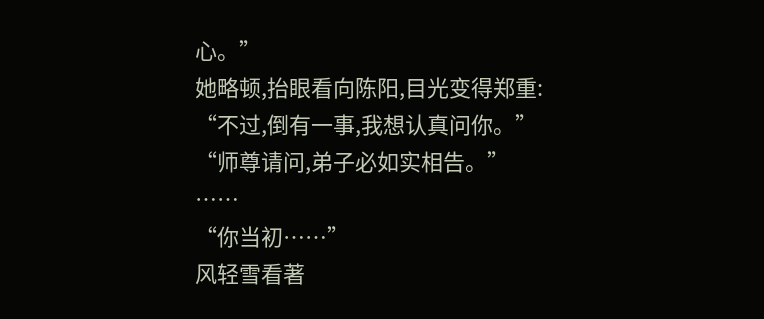心。”
她略顿,抬眼看向陈阳,目光变得郑重:
“不过,倒有一事,我想认真问你。”
“师尊请问,弟子必如实相告。”
……
“你当初……”
风轻雪看著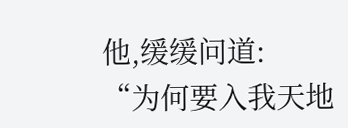他,缓缓问道:
“为何要入我天地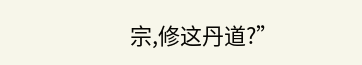宗,修这丹道?”